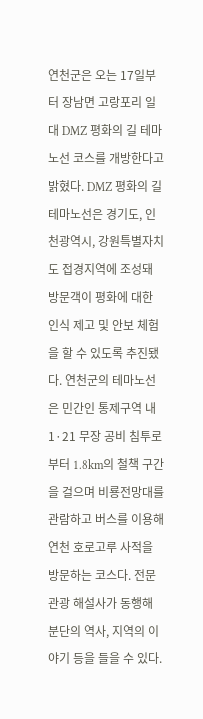연천군은 오는 17일부터 장남면 고랑포리 일대 DMZ 평화의 길 테마노선 코스를 개방한다고 밝혔다. DMZ 평화의 길 테마노선은 경기도, 인천광역시, 강원특별자치도 접경지역에 조성돼 방문객이 평화에 대한 인식 제고 및 안보 체험을 할 수 있도록 추진됐다. 연천군의 테마노선은 민간인 통제구역 내 1·21 무장 공비 침투로부터 1.8km의 철책 구간을 걸으며 비룡전망대를 관람하고 버스를 이용해 연천 호로고루 사적을 방문하는 코스다. 전문 관광 해설사가 동행해 분단의 역사, 지역의 이야기 등을 들을 수 있다.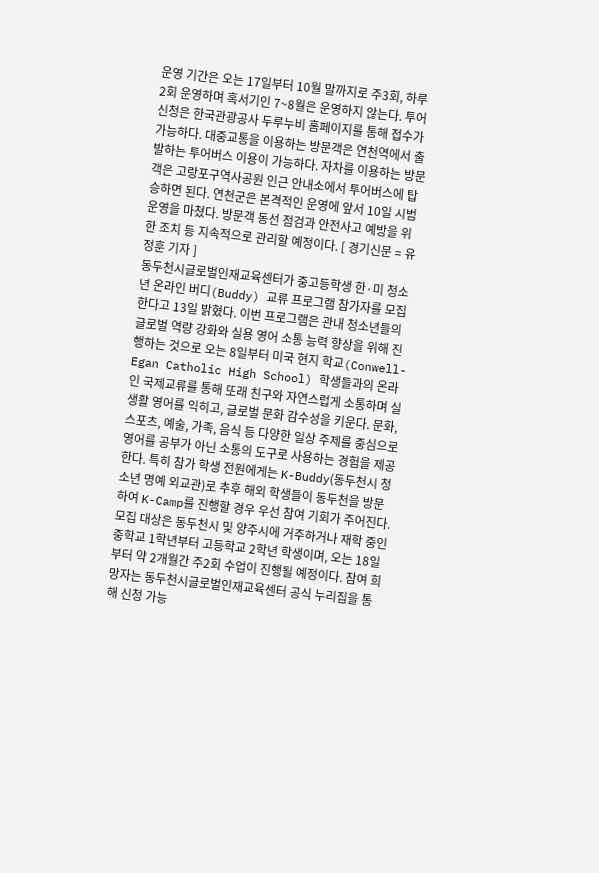운영 기간은 오는 17일부터 10월 말까지로 주3회, 하루 2회 운영하며 혹서기인 7~8월은 운영하지 않는다. 투어 신청은 한국관광공사 두루누비 홈페이지를 통해 접수가 가능하다. 대중교통을 이용하는 방문객은 연천역에서 출발하는 투어버스 이용이 가능하다. 자차를 이용하는 방문객은 고랑포구역사공원 인근 안내소에서 투어버스에 탑승하면 된다. 연천군은 본격적인 운영에 앞서 10일 시범운영을 마쳤다. 방문객 동선 점검과 안전사고 예방을 위한 조치 등 지속적으로 관리할 예정이다. [ 경기신문 = 유정훈 기자 ]
동두천시글로벌인재교육센터가 중고등학생 한·미 청소년 온라인 버디(Buddy) 교류 프로그램 참가자를 모집한다고 13일 밝혔다. 이번 프로그램은 관내 청소년들의 글로벌 역량 강화와 실용 영어 소통 능력 향상을 위해 진행하는 것으로 오는 8일부터 미국 현지 학교(Conwell-Egan Catholic High School) 학생들과의 온라인 국제교류를 통해 또래 친구와 자연스럽게 소통하며 실생활 영어를 익히고, 글로벌 문화 감수성을 키운다. 문화, 스포츠, 예술, 가족, 음식 등 다양한 일상 주제를 중심으로 영어를 공부가 아닌 소통의 도구로 사용하는 경험을 제공한다. 특히 참가 학생 전원에게는 K-Buddy(동두천시 청소년 명예 외교관)로 추후 해외 학생들이 동두천을 방문하여 K-Camp를 진행할 경우 우선 참여 기회가 주어진다. 모집 대상은 동두천시 및 양주시에 거주하거나 재학 중인 중학교 1학년부터 고등학교 2학년 학생이며, 오는 18일부터 약 2개월간 주2회 수업이 진행될 예정이다. 참여 희망자는 동두천시글로벌인재교육센터 공식 누리집을 통해 신청 가능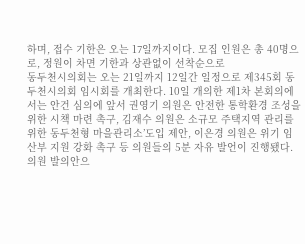하며, 접수 기한은 오는 17일까지이다. 모집 인원은 총 40명으로, 정원이 차면 기한과 상관없이 선착순으로
동두천시의회는 오는 21일까지 12일간 일정으로 제345회 동두천시의회 임시회를 개최한다. 10일 개의한 제1차 본회의에서는 안건 심의에 앞서 권영기 의원은 안전한 통학환경 조성을 위한 시책 마련 촉구, 김재수 의원은 소규모 주택지역 관리를 위한 동두천형 마을관리소’도입 제안, 이은경 의원은 위기 임산부 지원 강화 촉구 등 의원들의 5분 자유 발언이 진행됐다. 의원 발의안으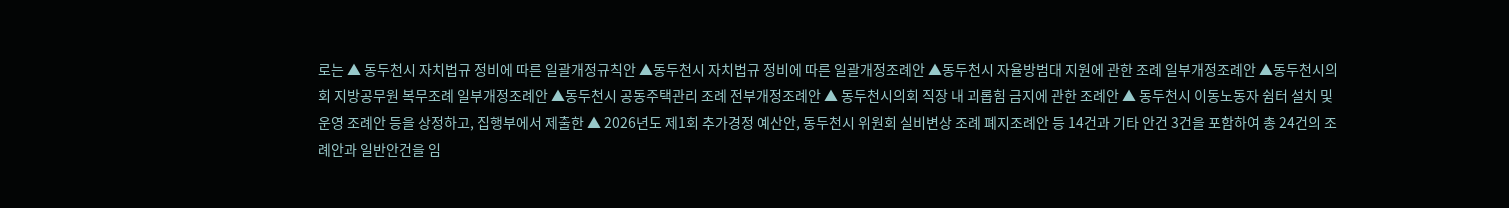로는 ▲ 동두천시 자치법규 정비에 따른 일괄개정규칙안 ▲동두천시 자치법규 정비에 따른 일괄개정조례안 ▲동두천시 자율방범대 지원에 관한 조례 일부개정조례안 ▲동두천시의회 지방공무원 복무조례 일부개정조례안 ▲동두천시 공동주택관리 조례 전부개정조례안 ▲ 동두천시의회 직장 내 괴롭힘 금지에 관한 조례안 ▲ 동두천시 이동노동자 쉼터 설치 및 운영 조례안 등을 상정하고, 집행부에서 제출한 ▲ 2026년도 제1회 추가경정 예산안, 동두천시 위원회 실비변상 조례 폐지조례안 등 14건과 기타 안건 3건을 포함하여 총 24건의 조례안과 일반안건을 임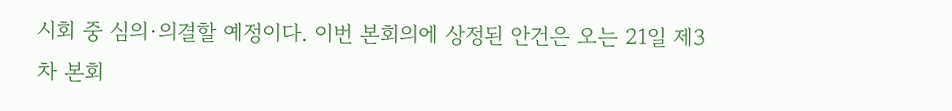시회 중 심의·의결할 예정이다. 이번 본회의에 상정된 안건은 오는 21일 제3차 본회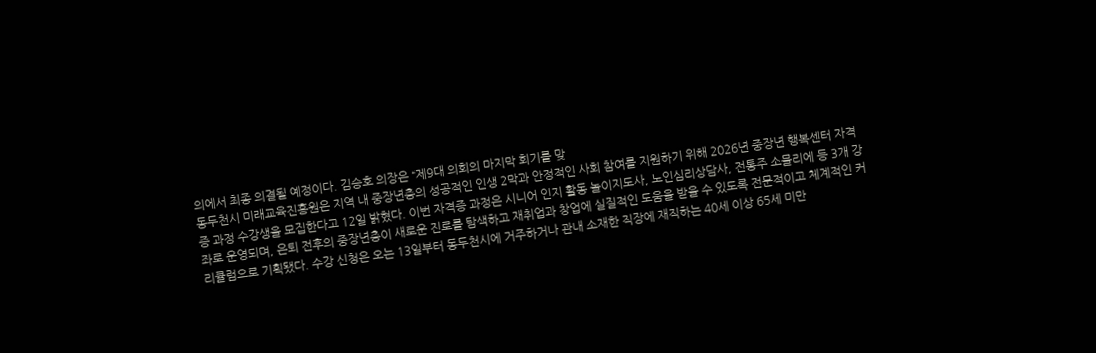의에서 최종 의결될 예정이다. 김승호 의장은 “제9대 의회의 마지막 회기를 맞
동두천시 미래교육진흥원은 지역 내 중장년층의 성공적인 인생 2막과 안정적인 사회 참여를 지원하기 위해 2026년 중장년 행복센터 자격증 과정 수강생을 모집한다고 12일 밝혔다. 이번 자격증 과정은 시니어 인지 활동 놀이지도사, 노인심리상담사, 전통주 소믈리에 등 3개 강좌로 운영되며, 은퇴 전후의 중장년층이 새로운 진로를 탐색하고 재취업과 창업에 실질적인 도움을 받을 수 있도록 전문적이고 체계적인 커리큘럼으로 기획됐다. 수강 신청은 오는 13일부터 동두천시에 거주하거나 관내 소재한 직장에 재직하는 40세 이상 65세 미만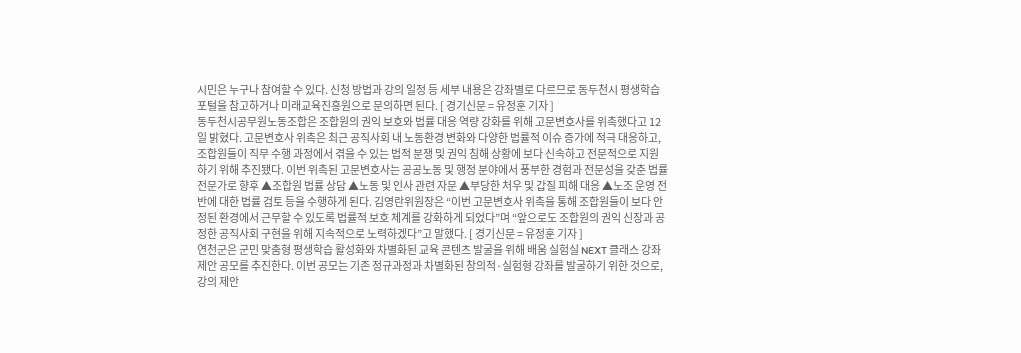시민은 누구나 참여할 수 있다. 신청 방법과 강의 일정 등 세부 내용은 강좌별로 다르므로 동두천시 평생학습포털을 참고하거나 미래교육진흥원으로 문의하면 된다. [ 경기신문 = 유정훈 기자 ]
동두천시공무원노동조합은 조합원의 권익 보호와 법률 대응 역량 강화를 위해 고문변호사를 위촉했다고 12일 밝혔다. 고문변호사 위촉은 최근 공직사회 내 노동환경 변화와 다양한 법률적 이슈 증가에 적극 대응하고, 조합원들이 직무 수행 과정에서 겪을 수 있는 법적 분쟁 및 권익 침해 상황에 보다 신속하고 전문적으로 지원하기 위해 추진됐다. 이번 위촉된 고문변호사는 공공노동 및 행정 분야에서 풍부한 경험과 전문성을 갖춘 법률 전문가로 향후 ▲조합원 법률 상담 ▲노동 및 인사 관련 자문 ▲부당한 처우 및 갑질 피해 대응 ▲노조 운영 전반에 대한 법률 검토 등을 수행하게 된다. 김영란위원장은 “이번 고문변호사 위촉을 통해 조합원들이 보다 안정된 환경에서 근무할 수 있도록 법률적 보호 체계를 강화하게 되었다”며 “앞으로도 조합원의 권익 신장과 공정한 공직사회 구현을 위해 지속적으로 노력하겠다”고 말했다. [ 경기신문 = 유정훈 기자 ]
연천군은 군민 맞춤형 평생학습 활성화와 차별화된 교육 콘텐츠 발굴을 위해 배움 실험실 NEXT 클래스 강좌 제안 공모를 추진한다. 이번 공모는 기존 정규과정과 차별화된 창의적·실험형 강좌를 발굴하기 위한 것으로, 강의 제안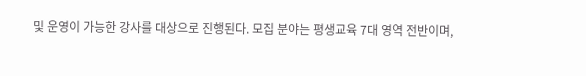및 운영이 가능한 강사를 대상으로 진행된다. 모집 분야는 평생교육 7대 영역 전반이며,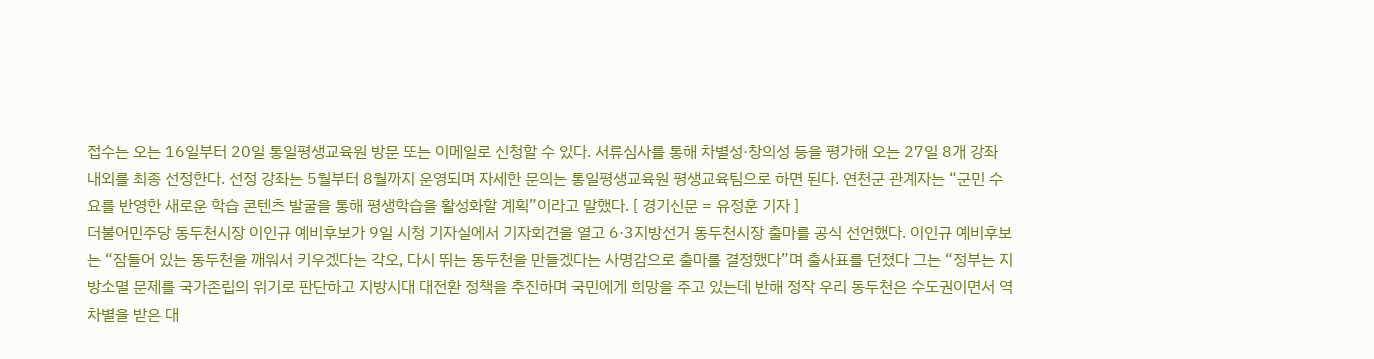접수는 오는 16일부터 20일 통일평생교육원 방문 또는 이메일로 신청할 수 있다. 서류심사를 통해 차별성·창의성 등을 평가해 오는 27일 8개 강좌 내외를 최종 선정한다. 선정 강좌는 5월부터 8월까지 운영되며 자세한 문의는 통일평생교육원 평생교육팀으로 하면 된다. 연천군 관계자는 “군민 수요를 반영한 새로운 학습 콘텐츠 발굴을 통해 평생학습을 활성화할 계획”이라고 말했다. [ 경기신문 = 유정훈 기자 ]
더불어민주당 동두천시장 이인규 예비후보가 9일 시청 기자실에서 기자회견을 열고 6·3지방선거 동두천시장 출마를 공식 선언했다. 이인규 예비후보는 “잠들어 있는 동두천을 깨워서 키우겠다는 각오, 다시 뛰는 동두천을 만들겠다는 사명감으로 출마를 결정했다”며 출사표를 던졌다 그는 “정부는 지방소멸 문제를 국가존립의 위기로 판단하고 지방시대 대전환 정책을 추진하며 국민에게 희망을 주고 있는데 반해 정작 우리 동두천은 수도권이면서 역차별을 받은 대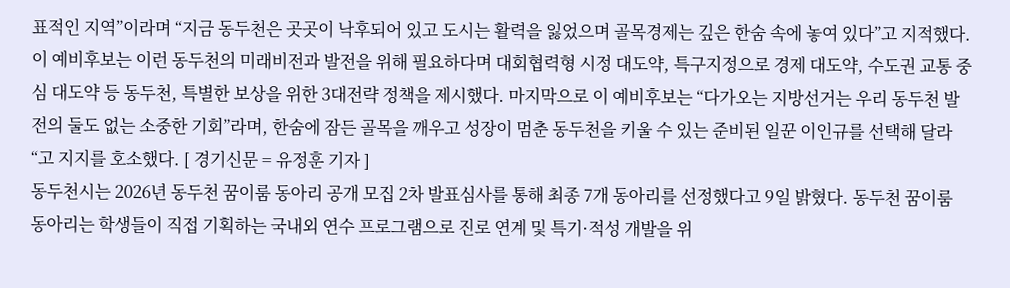표적인 지역”이라며 “지금 동두천은 곳곳이 낙후되어 있고 도시는 활력을 잃었으며 골목경제는 깊은 한숨 속에 놓여 있다”고 지적했다. 이 예비후보는 이런 동두천의 미래비전과 발전을 위해 필요하다며 대회협력형 시정 대도약, 특구지정으로 경제 대도약, 수도권 교통 중심 대도약 등 동두천, 특별한 보상을 위한 3대전략 정책을 제시했다. 마지막으로 이 예비후보는 “다가오는 지방선거는 우리 동두천 발전의 둘도 없는 소중한 기회”라며, 한숨에 잠든 골목을 깨우고 성장이 멈춘 동두천을 키울 수 있는 준비된 일꾼 이인규를 선택해 달라“고 지지를 호소했다. [ 경기신문 = 유정훈 기자 ]
동두천시는 2026년 동두천 꿈이룸 동아리 공개 모집 2차 발표심사를 통해 최종 7개 동아리를 선정했다고 9일 밝혔다. 동두천 꿈이룸 동아리는 학생들이 직접 기획하는 국내외 연수 프로그램으로 진로 연계 및 특기·적성 개발을 위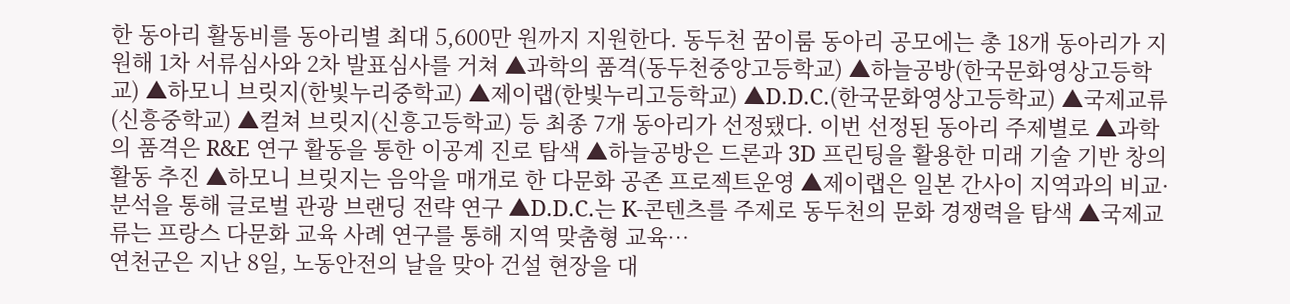한 동아리 활동비를 동아리별 최대 5,600만 원까지 지원한다. 동두천 꿈이룸 동아리 공모에는 총 18개 동아리가 지원해 1차 서류심사와 2차 발표심사를 거쳐 ▲과학의 품격(동두천중앙고등학교) ▲하늘공방(한국문화영상고등학교) ▲하모니 브릿지(한빛누리중학교) ▲제이랩(한빛누리고등학교) ▲D.D.C.(한국문화영상고등학교) ▲국제교류(신흥중학교) ▲컬쳐 브릿지(신흥고등학교) 등 최종 7개 동아리가 선정됐다. 이번 선정된 동아리 주제별로 ▲과학의 품격은 R&E 연구 활동을 통한 이공계 진로 탐색 ▲하늘공방은 드론과 3D 프린팅을 활용한 미래 기술 기반 창의 활동 추진 ▲하모니 브릿지는 음악을 매개로 한 다문화 공존 프로젝트운영 ▲제이랩은 일본 간사이 지역과의 비교·분석을 통해 글로벌 관광 브랜딩 전략 연구 ▲D.D.C.는 K-콘텐츠를 주제로 동두천의 문화 경쟁력을 탐색 ▲국제교류는 프랑스 다문화 교육 사례 연구를 통해 지역 맞춤형 교육…
연천군은 지난 8일, 노동안전의 날을 맞아 건설 현장을 대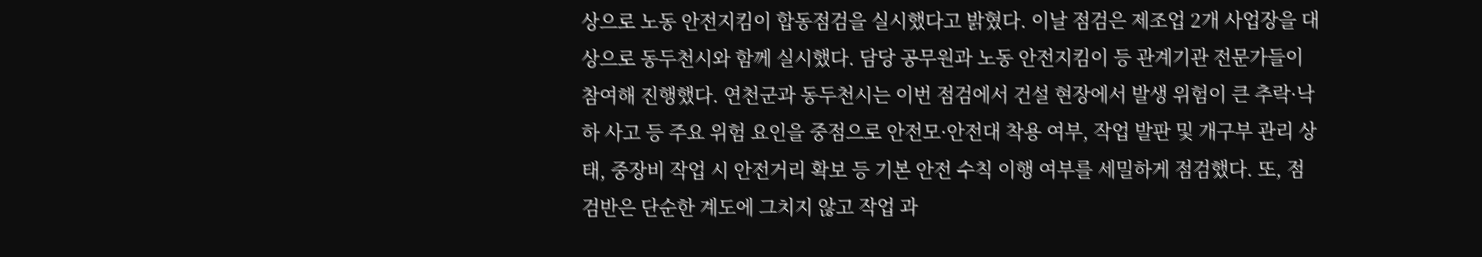상으로 노동 안전지킴이 합동점검을 실시했다고 밝혔다. 이날 점검은 제조업 2개 사업장을 대상으로 동두천시와 함께 실시했다. 담당 공무원과 노동 안전지킴이 등 관계기관 전문가들이 참여해 진행했다. 연천군과 동두천시는 이번 점검에서 건설 현장에서 발생 위험이 큰 추락·낙하 사고 등 주요 위험 요인을 중점으로 안전모·안전대 착용 여부, 작업 발판 및 개구부 관리 상태, 중장비 작업 시 안전거리 확보 등 기본 안전 수칙 이행 여부를 세밀하게 점검했다. 또, 점검반은 단순한 계도에 그치지 않고 작업 과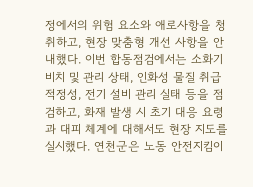정에서의 위험 요소와 애로사항을 청취하고, 현장 맞춤형 개선 사항을 안내했다. 이번 합동점검에서는 소화기 비치 및 관리 상태, 인화성 물질 취급 적정성, 전기 설비 관리 실태 등을 점검하고, 화재 발생 시 초기 대응 요령과 대피 체계에 대해서도 현장 지도를 실시했다. 연천군은 노동 안전지킴이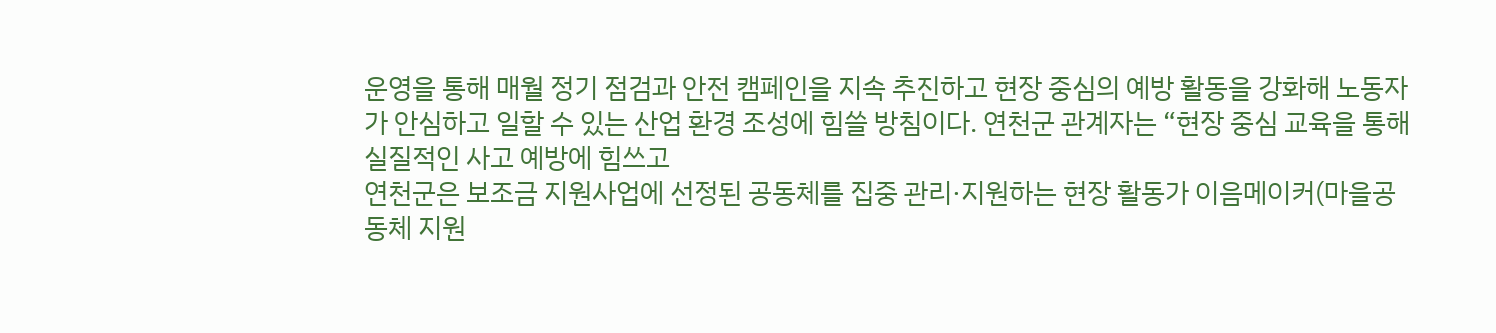운영을 통해 매월 정기 점검과 안전 캠페인을 지속 추진하고 현장 중심의 예방 활동을 강화해 노동자가 안심하고 일할 수 있는 산업 환경 조성에 힘쓸 방침이다. 연천군 관계자는 “현장 중심 교육을 통해 실질적인 사고 예방에 힘쓰고
연천군은 보조금 지원사업에 선정된 공동체를 집중 관리·지원하는 현장 활동가 이음메이커(마을공동체 지원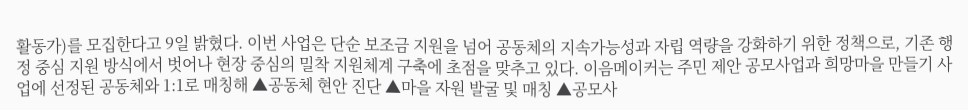활동가)를 모집한다고 9일 밝혔다. 이번 사업은 단순 보조금 지원을 넘어 공동체의 지속가능성과 자립 역량을 강화하기 위한 정책으로, 기존 행정 중심 지원 방식에서 벗어나 현장 중심의 밀착 지원체계 구축에 초점을 맞추고 있다. 이음메이커는 주민 제안 공모사업과 희망마을 만들기 사업에 선정된 공동체와 1:1로 매칭해 ▲공동체 현안 진단 ▲마을 자원 발굴 및 매칭 ▲공모사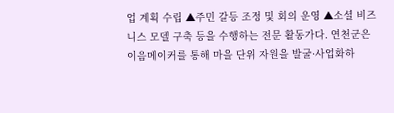업 계획 수립 ▲주민 갈등 조정 및 회의 운영 ▲소셜 비즈니스 모델 구축 등을 수행하는 전문 활동가다. 연천군은 이음메이커를 통해 마을 단위 자원을 발굴·사업화하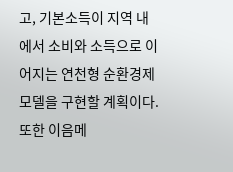고, 기본소득이 지역 내에서 소비와 소득으로 이어지는 연천형 순환경제 모델을 구현할 계획이다. 또한 이음메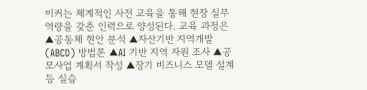이커는 체계적인 사전 교육을 통해 현장 실무 역량을 갖춘 인력으로 양성된다. 교육 과정은 ▲공동체 현안 분석 ▲자산기반 지역개발(ABCD) 방법론 ▲AI 기반 지역 자원 조사 ▲공모사업 계획서 작성 ▲장기 비즈니스 모델 설계 등 실습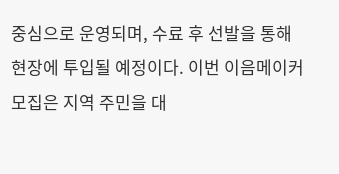중심으로 운영되며, 수료 후 선발을 통해 현장에 투입될 예정이다. 이번 이음메이커 모집은 지역 주민을 대